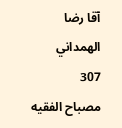آقا رضا الهمداني
307
مصباح الفقيه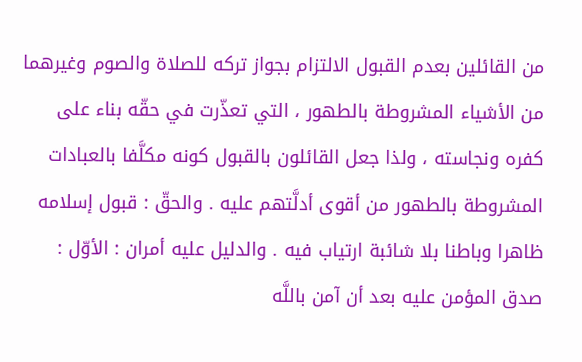من القائلين بعدم القبول الالتزام بجواز تركه للصلاة والصوم وغيرهما من الأشياء المشروطة بالطهور ، التي تعذّرت في حقّه بناء على كفره ونجاسته ، ولذا جعل القائلون بالقبول كونه مكلَّفا بالعبادات المشروطة بالطهور من أقوى أدلَّتهم عليه . والحقّ : قبول إسلامه ظاهرا وباطنا بلا شائبة ارتياب فيه . والدليل عليه أمران : الأوّل : صدق المؤمن عليه بعد أن آمن باللَّه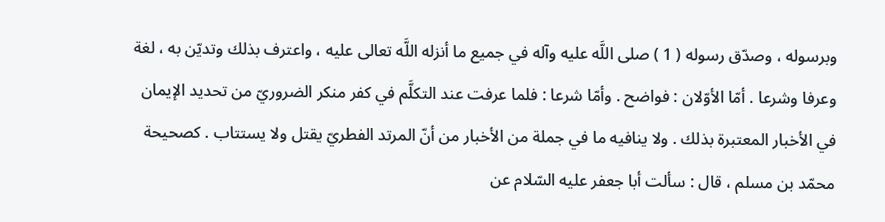وبرسوله ، وصدّق رسوله ( 1 ) صلى اللَّه عليه وآله في جميع ما أنزله اللَّه تعالى عليه ، واعترف بذلك وتديّن به ، لغة وعرفا وشرعا . أمّا الأوّلان : فواضح . وأمّا شرعا : فلما عرفت عند التكلَّم في كفر منكر الضروريّ من تحديد الإيمان في الأخبار المعتبرة بذلك . ولا ينافيه ما في جملة من الأخبار من أنّ المرتد الفطريّ يقتل ولا يستتاب . كصحيحة محمّد بن مسلم ، قال : سألت أبا جعفر عليه السّلام عن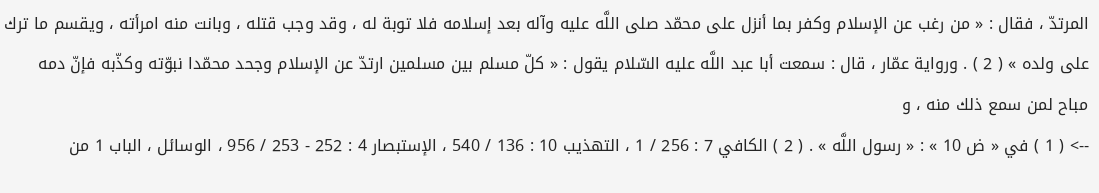المرتدّ ، فقال : « من رغب عن الإسلام وكفر بما أنزل على محمّد صلى اللَّه عليه وآله بعد إسلامه فلا توبة له ، وقد وجب قتله ، وبانت منه امرأته ، ويقسم ما ترك على ولده » ( 2 ) . ورواية عمّار ، قال : سمعت أبا عبد اللَّه عليه السّلام يقول : « كلّ مسلم بين مسلمين ارتدّ عن الإسلام وجحد محمّدا نبوّته وكذّبه فإنّ دمه مباح لمن سمع ذلك منه ، و
--> ( 1 ) في « ض 10 » : « رسول اللَّه » . ( 2 ) الكافي 7 : 256 / 1 ، التهذيب 10 : 136 / 540 ، الإستبصار 4 : 252 - 253 / 956 ، الوسائل ، الباب 1 من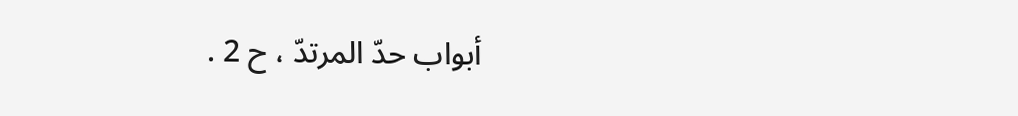أبواب حدّ المرتدّ ، ح 2 .